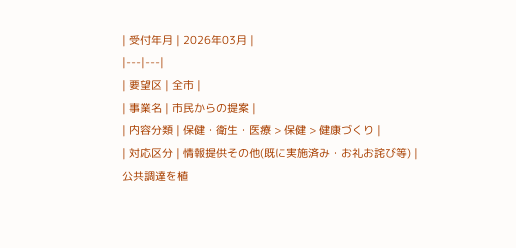| 受付年月 | 2026年03月 |
|---|---|
| 要望区 | 全市 |
| 事業名 | 市民からの提案 |
| 内容分類 | 保健・衛生・医療 > 保健 > 健康づくり |
| 対応区分 | 情報提供その他(既に実施済み・お礼お詫び等) |
公共調達を植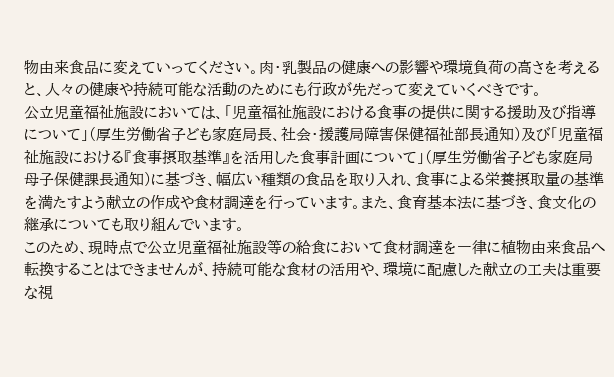物由来食品に変えていってください。肉・乳製品の健康への影響や環境負荷の高さを考えると、人々の健康や持続可能な活動のためにも行政が先だって変えていくべきです。
公立児童福祉施設においては、「児童福祉施設における食事の提供に関する援助及び指導について」(厚生労働省子ども家庭局長、社会・援護局障害保健福祉部長通知)及び「児童福祉施設における『食事摂取基準』を活用した食事計画について」(厚生労働省子ども家庭局母子保健課長通知)に基づき、幅広い種類の食品を取り入れ、食事による栄養摂取量の基準を満たすよう献立の作成や食材調達を行っています。また、食育基本法に基づき、食文化の継承についても取り組んでいます。
このため、現時点で公立児童福祉施設等の給食において食材調達を一律に植物由来食品へ転換することはできませんが、持続可能な食材の活用や、環境に配慮した献立の工夫は重要な視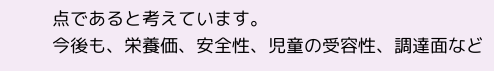点であると考えています。
今後も、栄養価、安全性、児童の受容性、調達面など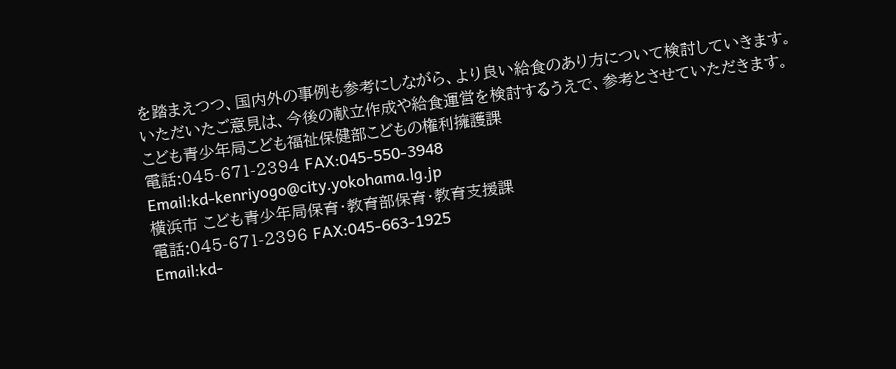を踏まえつつ、国内外の事例も参考にしながら、より良い給食のあり方について検討していきます。
いただいたご意見は、今後の献立作成や給食運営を検討するうえで、参考とさせていただきます。
こども青少年局こども福祉保健部こどもの権利擁護課
電話:045-671-2394 FAX:045-550-3948
Email:kd-kenriyogo@city.yokohama.lg.jp
横浜市 こども青少年局保育・教育部保育・教育支援課
電話:045-671-2396 FAX:045-663-1925
Email:kd-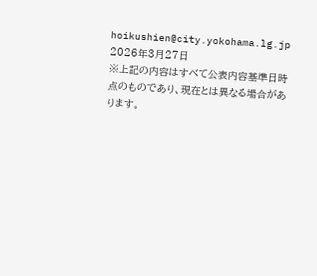hoikushien@city.yokohama.lg.jp
2026年3月27日
※上記の内容はすべて公表内容基準日時点のものであり、現在とは異なる場合があります。